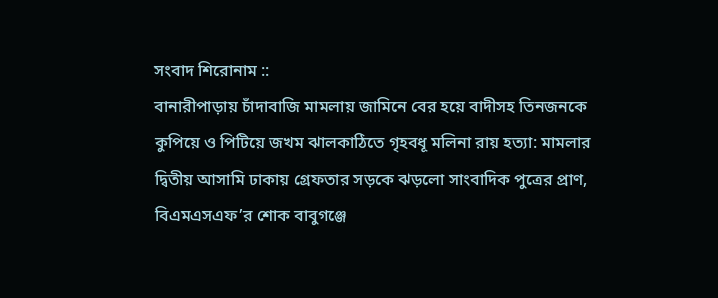সংবাদ শিরোনাম ::
বানারীপাড়ায় চাঁদাবাজি মামলায় জামিনে বের হয়ে বাদীসহ তিনজনকে কুপিয়ে ও পিটিয়ে জখম ঝালকাঠিতে গৃহবধূ মলিনা রায় হত্যা: মামলার দ্বিতীয় আসামি ঢাকায় গ্রেফতার সড়কে ঝড়লো সাংবাদিক পুত্রের প্রাণ, বিএমএসএফ’র শোক বাবুগঞ্জে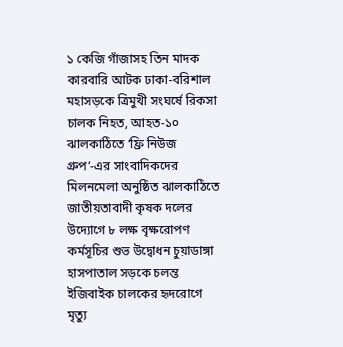১ কেজি গাঁজাসহ তিন মাদক কারবারি আটক ঢাকা-বরিশাল মহাসড়কে ত্রিমুখী সংঘর্ষে রিকসা চালক নিহত, আহত-১০ ঝালকাঠিতে ‘ফ্রি নিউজ গ্রুপ’-এর সাংবাদিকদের মিলনমেলা অনুষ্ঠিত ঝালকাঠিতে জাতীয়তাবাদী কৃষক দলের উদ্যোগে ৮ লক্ষ বৃক্ষরোপণ কর্মসূচির শুভ উদ্বোধন চুয়াডাঙ্গা হাসপাতাল সড়কে চলন্ত ইজিবাইক চালকের হৃদরোগে মৃত্যু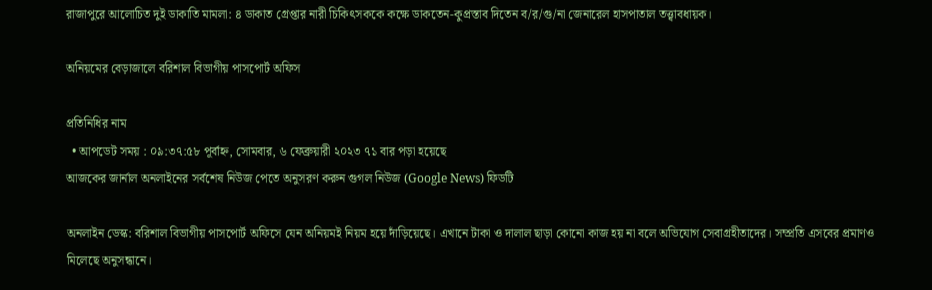রাজাপুরে আলোচিত দুই ডাকাতি মামলা: ৪ ডাকাত গ্রেপ্তার নারী চিকিৎসককে কক্ষে ডাকতেন-কুপ্রস্তাব দিতেন ব/র/গু/না জেনারেল হাসপাতাল তত্ত্বাবধায়ক।

অনিয়মের বেড়াজালে বরিশাল বিভাগীয় পাসপোর্ট অফিস

প্রতিনিধির নাম
  • আপডেট সময় : ০৯:৩৭:৫৮ পূর্বাহ্ন, সোমবার, ৬ ফেব্রুয়ারী ২০২৩ ৭১ বার পড়া হয়েছে
আজকের জার্নাল অনলাইনের সর্বশেষ নিউজ পেতে অনুসরণ করুন গুগল নিউজ (Google News) ফিডটি

অনলাইন ডেস্ক: বরিশাল বিভাগীয় পাসপোর্ট অফিসে যেন অনিয়মই নিয়ম হয়ে দাঁড়িয়েছে। এখানে টাকা ও দালাল ছাড়া কোনো কাজ হয় না বলে অভিযোগ সেবাগ্রহীতাদের। সম্প্রতি এসবের প্রমাণও মিলেছে অনুসন্ধানে।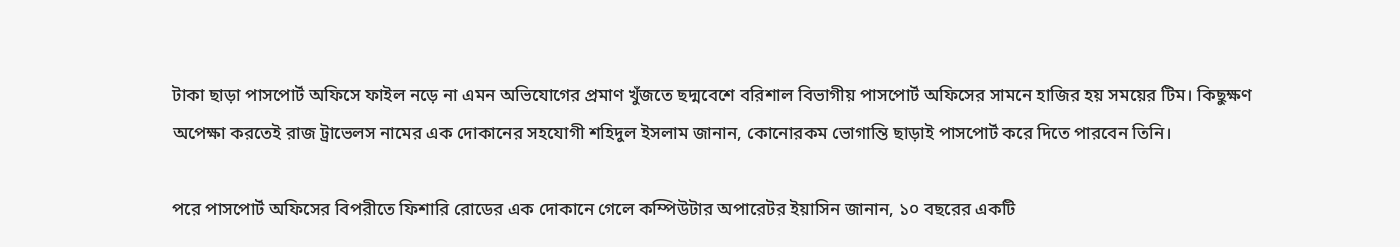টাকা ছাড়া পাসপোর্ট অফিসে ফাইল নড়ে না এমন অভিযোগের প্রমাণ খুঁজতে ছদ্মবেশে বরিশাল বিভাগীয় পাসপোর্ট অফিসের সামনে হাজির হয় সময়ের টিম। কিছুক্ষণ অপেক্ষা করতেই রাজ ট্রাভেলস নামের এক দোকানের সহযোগী শহিদুল ইসলাম জানান, কোনোরকম ভোগান্তি ছাড়াই পাসপোর্ট করে দিতে পারবেন তিনি।

পরে পাসপোর্ট অফিসের বিপরীতে ফিশারি রোডের এক দোকানে গেলে কম্পিউটার অপারেটর ইয়াসিন জানান, ১০ বছরের একটি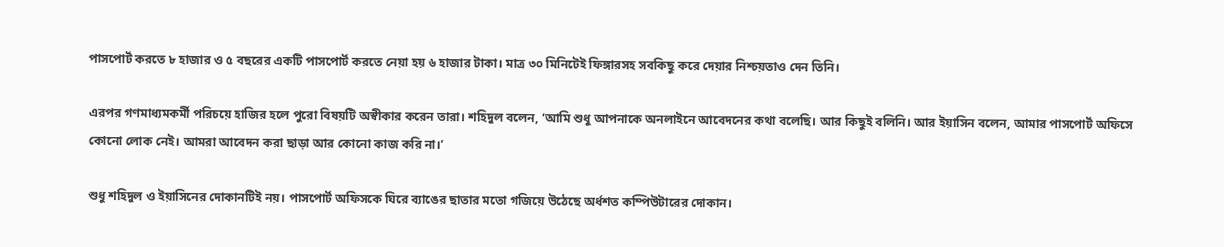পাসপোর্ট করতে ৮ হাজার ও ৫ বছরের একটি পাসপোর্ট করতে নেয়া হয় ৬ হাজার টাকা। মাত্র ৩০ মিনিটেই ফিঙ্গারসহ সবকিছু করে দেয়ার নিশ্চয়তাও দেন তিনি।

এরপর গণমাধ্যমকর্মী পরিচয়ে হাজির হলে পুরো বিষয়টি অস্বীকার করেন তারা। শহিদুল বলেন, ‘আমি শুধু আপনাকে অনলাইনে আবেদনের কথা বলেছি। আর কিছুই বলিনি। আর ইয়াসিন বলেন, আমার পাসপোর্ট অফিসে কোনো লোক নেই। আমরা আবেদন করা ছাড়া আর কোনো কাজ করি না।’

শুধু শহিদুল ও ইয়াসিনের দোকানটিই নয়। পাসপোর্ট অফিসকে ঘিরে ব্যাঙের ছাতার মতো গজিয়ে উঠেছে অর্ধশত কম্পিউটারের দোকান।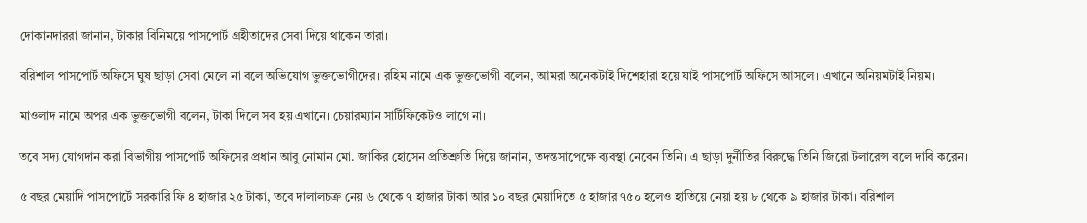দোকানদাররা জানান, টাকার বিনিময়ে পাসপোর্ট গ্রহীতাদের সেবা দিয়ে থাকেন তারা।

বরিশাল পাসপোর্ট অফিসে ঘুষ ছাড়া সেবা মেলে না বলে অভিযোগ ভুক্তভোগীদের। রহিম নামে এক ভুক্তভোগী বলেন, আমরা অনেকটাই দিশেহারা হয়ে যাই পাসপোর্ট অফিসে আসলে। এখানে অনিয়মটাই নিয়ম।

মাওলাদ নামে অপর এক ভুক্তভোগী বলেন, টাকা দিলে সব হয় এখানে। চেয়ারম্যান সার্টিফিকেটও লাগে না।

তবে সদ্য যোগদান করা বিভাগীয় পাসপোর্ট অফিসের প্রধান আবু নোমান মো. জাকির হোসেন প্রতিশ্রুতি দিয়ে জানান, তদন্তসাপেক্ষে ব্যবস্থা নেবেন তিনি। এ ছাড়া দুর্নীতির বিরুদ্ধে তিনি জিরো টলারেন্স বলে দাবি করেন।

৫ বছর মেয়াদি পাসপোর্টে সরকারি ফি ৪ হাজার ২৫ টাকা, তবে দালালচক্র নেয় ৬ থেকে ৭ হাজার টাকা আর ১০ বছর মেয়াদিতে ৫ হাজার ৭৫০ হলেও হাতিয়ে নেয়া হয় ৮ থেকে ৯ হাজার টাকা। বরিশাল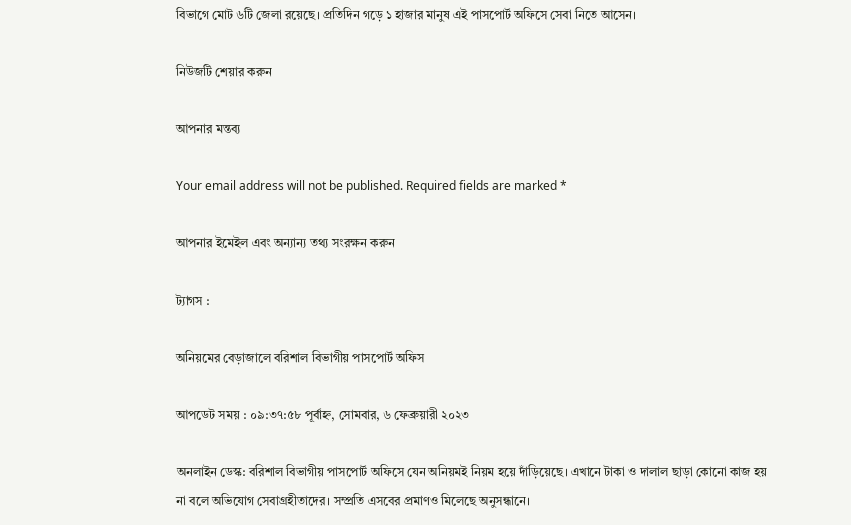বিভাগে মোট ৬টি জেলা রয়েছে। প্রতিদিন গড়ে ১ হাজার মানুষ এই পাসপোর্ট অফিসে সেবা নিতে আসেন।

নিউজটি শেয়ার করুন

আপনার মন্তব্য

Your email address will not be published. Required fields are marked *

আপনার ইমেইল এবং অন্যান্য তথ্য সংরক্ষন করুন

ট্যাগস :

অনিয়মের বেড়াজালে বরিশাল বিভাগীয় পাসপোর্ট অফিস

আপডেট সময় : ০৯:৩৭:৫৮ পূর্বাহ্ন, সোমবার, ৬ ফেব্রুয়ারী ২০২৩

অনলাইন ডেস্ক: বরিশাল বিভাগীয় পাসপোর্ট অফিসে যেন অনিয়মই নিয়ম হয়ে দাঁড়িয়েছে। এখানে টাকা ও দালাল ছাড়া কোনো কাজ হয় না বলে অভিযোগ সেবাগ্রহীতাদের। সম্প্রতি এসবের প্রমাণও মিলেছে অনুসন্ধানে।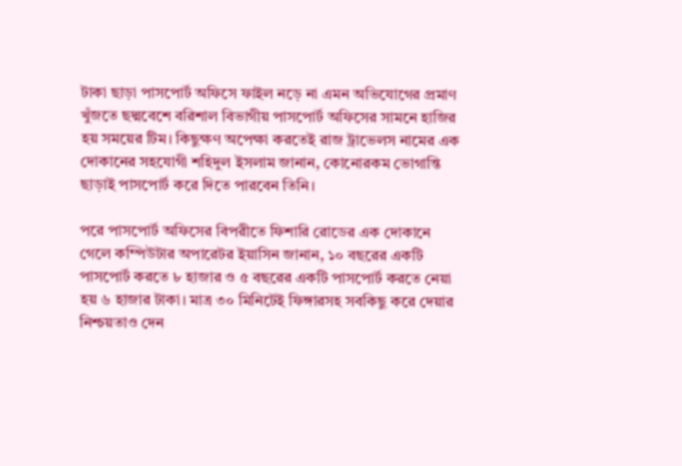টাকা ছাড়া পাসপোর্ট অফিসে ফাইল নড়ে না এমন অভিযোগের প্রমাণ খুঁজতে ছদ্মবেশে বরিশাল বিভাগীয় পাসপোর্ট অফিসের সামনে হাজির হয় সময়ের টিম। কিছুক্ষণ অপেক্ষা করতেই রাজ ট্রাভেলস নামের এক দোকানের সহযোগী শহিদুল ইসলাম জানান, কোনোরকম ভোগান্তি ছাড়াই পাসপোর্ট করে দিতে পারবেন তিনি।

পরে পাসপোর্ট অফিসের বিপরীতে ফিশারি রোডের এক দোকানে গেলে কম্পিউটার অপারেটর ইয়াসিন জানান, ১০ বছরের একটি পাসপোর্ট করতে ৮ হাজার ও ৫ বছরের একটি পাসপোর্ট করতে নেয়া হয় ৬ হাজার টাকা। মাত্র ৩০ মিনিটেই ফিঙ্গারসহ সবকিছু করে দেয়ার নিশ্চয়তাও দেন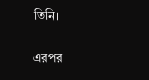তিনি।

এরপর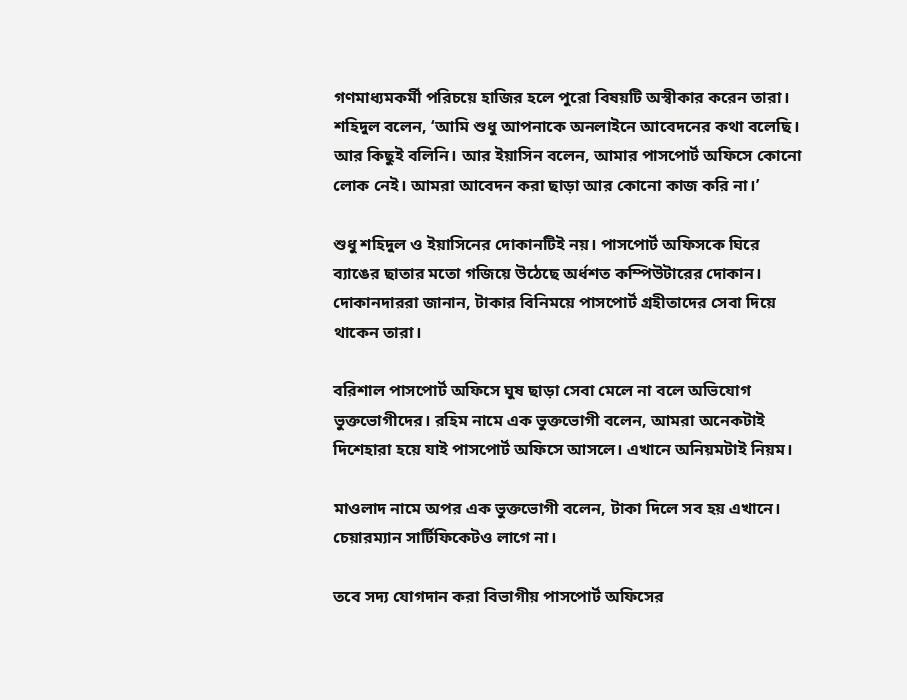গণমাধ্যমকর্মী পরিচয়ে হাজির হলে পুরো বিষয়টি অস্বীকার করেন তারা। শহিদুল বলেন, ‘আমি শুধু আপনাকে অনলাইনে আবেদনের কথা বলেছি। আর কিছুই বলিনি। আর ইয়াসিন বলেন, আমার পাসপোর্ট অফিসে কোনো লোক নেই। আমরা আবেদন করা ছাড়া আর কোনো কাজ করি না।’

শুধু শহিদুল ও ইয়াসিনের দোকানটিই নয়। পাসপোর্ট অফিসকে ঘিরে ব্যাঙের ছাতার মতো গজিয়ে উঠেছে অর্ধশত কম্পিউটারের দোকান। দোকানদাররা জানান, টাকার বিনিময়ে পাসপোর্ট গ্রহীতাদের সেবা দিয়ে থাকেন তারা।

বরিশাল পাসপোর্ট অফিসে ঘুষ ছাড়া সেবা মেলে না বলে অভিযোগ ভুক্তভোগীদের। রহিম নামে এক ভুক্তভোগী বলেন, আমরা অনেকটাই দিশেহারা হয়ে যাই পাসপোর্ট অফিসে আসলে। এখানে অনিয়মটাই নিয়ম।

মাওলাদ নামে অপর এক ভুক্তভোগী বলেন, টাকা দিলে সব হয় এখানে। চেয়ারম্যান সার্টিফিকেটও লাগে না।

তবে সদ্য যোগদান করা বিভাগীয় পাসপোর্ট অফিসের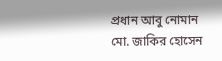প্রধান আবু নোমান মো. জাকির হোসেন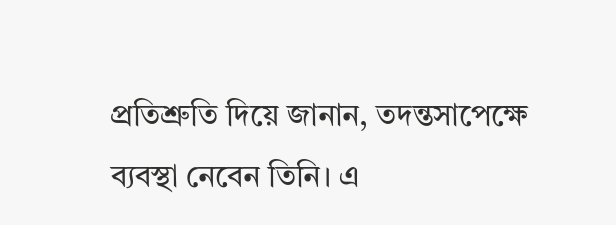প্রতিশ্রুতি দিয়ে জানান, তদন্তসাপেক্ষে ব্যবস্থা নেবেন তিনি। এ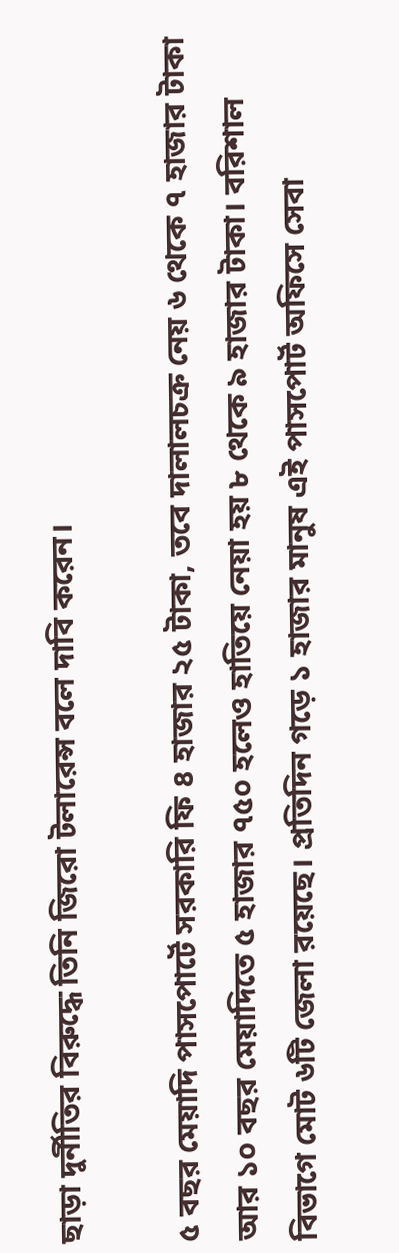ছাড়া দুর্নীতির বিরুদ্ধে তিনি জিরো টলারেন্স বলে দাবি করেন।

৫ বছর মেয়াদি পাসপোর্টে সরকারি ফি ৪ হাজার ২৫ টাকা, তবে দালালচক্র নেয় ৬ থেকে ৭ হাজার টাকা আর ১০ বছর মেয়াদিতে ৫ হাজার ৭৫০ হলেও হাতিয়ে নেয়া হয় ৮ থেকে ৯ হাজার টাকা। বরিশাল বিভাগে মোট ৬টি জেলা রয়েছে। প্রতিদিন গড়ে ১ হাজার মানুষ এই পাসপোর্ট অফিসে সেবা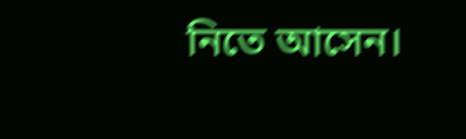নিতে আসেন।